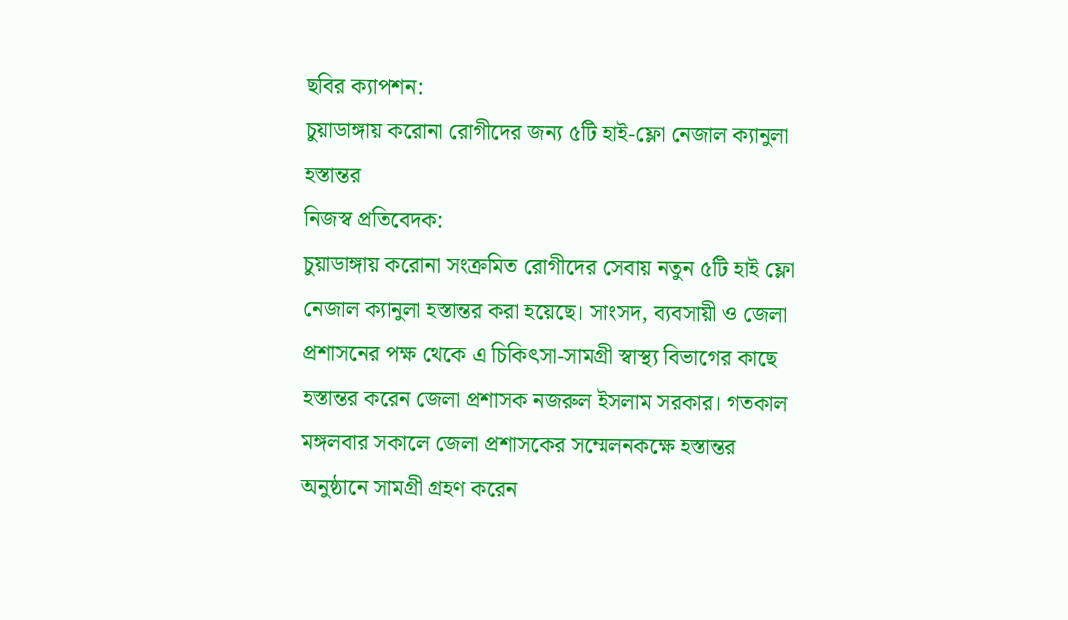ছবির ক্যাপশন:
চুয়াডাঙ্গায় করোনা রোগীদের জন্য ৫টি হাই-ফ্লো নেজাল ক্যানুলা হস্তান্তর
নিজস্ব প্রতিবেদক:
চুয়াডাঙ্গায় করোনা সংক্রমিত রোগীদের সেবায় নতুন ৫টি হাই ফ্লো নেজাল ক্যানুলা হস্তান্তর করা হয়েছে। সাংসদ, ব্যবসায়ী ও জেলা প্রশাসনের পক্ষ থেকে এ চিকিৎসা-সামগ্রী স্বাস্থ্য বিভাগের কাছে হস্তান্তর করেন জেলা প্রশাসক নজরুল ইসলাম সরকার। গতকাল মঙ্গলবার সকালে জেলা প্রশাসকের সম্মেলনকক্ষে হস্তান্তর অনুষ্ঠানে সামগ্রী গ্রহণ করেন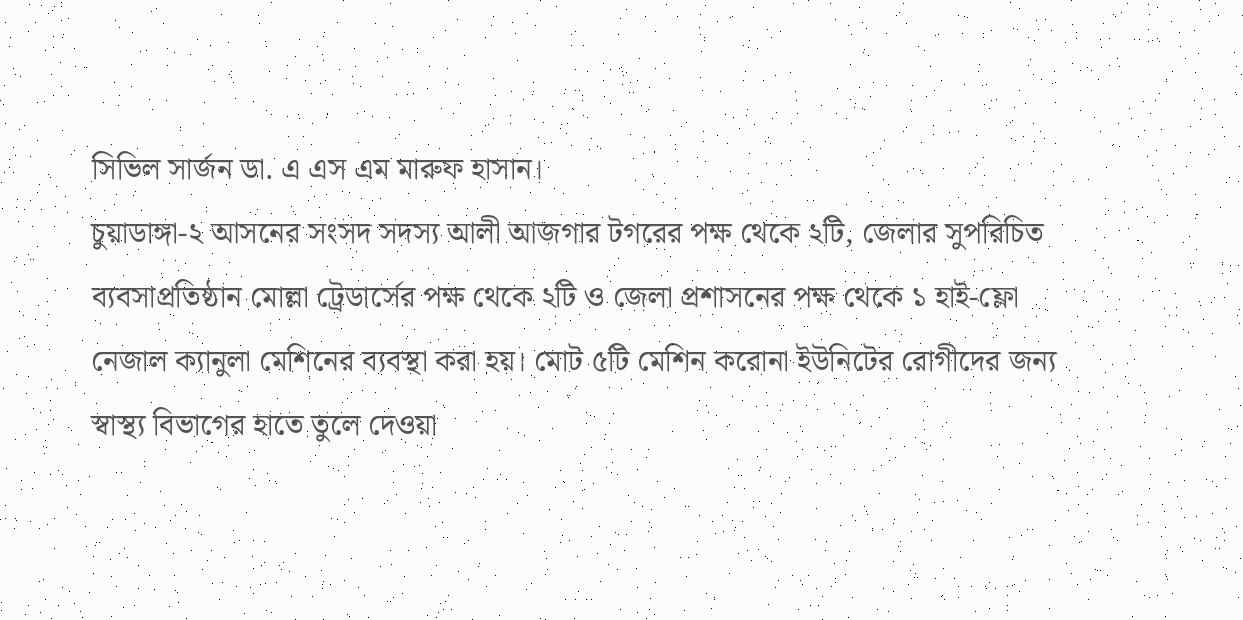সিভিল সার্জন ডা. এ এস এম মারুফ হাসান।
চুয়াডাঙ্গা-২ আসনের সংসদ সদস্য আলী আজগার টগরের পক্ষ থেকে ২টি, জেলার সুপরিচিত ব্যবসাপ্রতিষ্ঠান মোল্লা ট্রেডার্সের পক্ষ থেকে ২টি ও জেলা প্রশাসনের পক্ষ থেকে ১ হাই-ফ্লো নেজাল ক্যানুলা মেশিনের ব্যবস্থা করা হয়। মোট ৫টি মেশিন করোনা ইউনিটের রোগীদের জন্য স্বাস্থ্য বিভাগের হাতে তুলে দেওয়া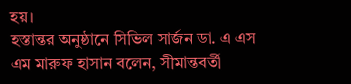হয়।
হস্তান্তর অনুষ্ঠানে সিভিল সার্জন ডা. এ এস এম মারুফ হাসান বলেন, সীমান্তবর্তী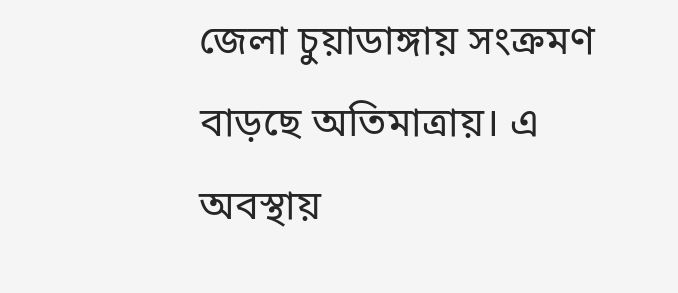জেলা চুয়াডাঙ্গায় সংক্রমণ বাড়ছে অতিমাত্রায়। এ অবস্থায়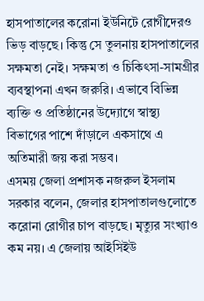হাসপাতালের করোনা ইউনিটে রোগীদেরও ভিড় বাড়ছে। কিন্তু সে তুলনায় হাসপাতালের সক্ষমতা নেই। সক্ষমতা ও চিকিৎসা-সামগ্রীর ব্যবস্থাপনা এখন জরুরি। এভাবে বিভিন্ন ব্যক্তি ও প্রতিষ্ঠানের উদ্যোগে স্বাস্থ্য বিভাগের পাশে দাঁড়ালে একসাথে এ অতিমারী জয় করা সম্ভব।
এসময় জেলা প্রশাসক নজরুল ইসলাম সরকার বলেন, জেলার হাসপাতালগুলোতে করোনা রোগীর চাপ বাড়ছে। মৃত্যুর সংখ্যাও কম নয়। এ জেলায় আইসিইউ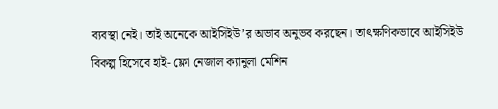ব্যবস্থা নেই। তাই অনেকে আইসিইউ’র অভাব অনুভব করছেন। তাৎক্ষণিকভাবে আইসিইউ বিকল্প হিসেবে হাই- ফ্লো নেজাল ক্যানুলা মেশিন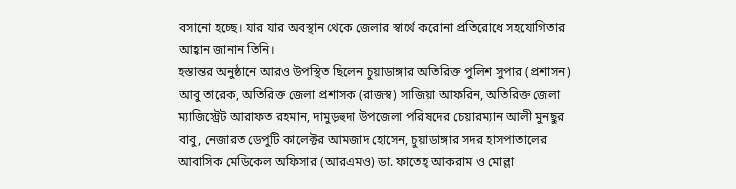বসানো হচ্ছে। যার যার অবস্থান থেকে জেলার স্বার্থে করোনা প্রতিরোধে সহযোগিতার আহ্বান জানান তিনি।
হস্তান্তর অনুষ্ঠানে আরও উপস্থিত ছিলেন চুয়াডাঙ্গার অতিরিক্ত পুলিশ সুপার (প্রশাসন) আবু তারেক, অতিরিক্ত জেলা প্রশাসক (রাজস্ব) সাজিয়া আফরিন, অতিরিক্ত জেলা ম্যাজিস্ট্রেট আরাফত রহমান, দামুড়হুদা উপজেলা পরিষদের চেয়ারম্যান আলী মুনছুর বাবু, নেজারত ডেপুটি কালেক্টর আমজাদ হোসেন, চুয়াডাঙ্গার সদর হাসপাতালের আবাসিক মেডিকেল অফিসার (আরএমও) ডা. ফাতেহ্ আকরাম ও মোল্লা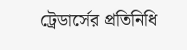ট্রেডার্সের প্রতিনিধি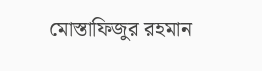মোস্তাফিজুর রহমান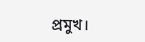প্রমুখ।